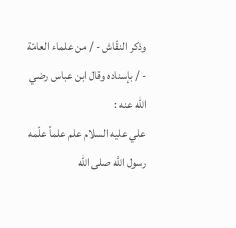وذكر النقّاش - / من علماء العامّة - / بإسناده وقال ابن عباس رضي الله عنه :
علي عليه السلام علم علماً علّمه رسول اللَّه صلى الله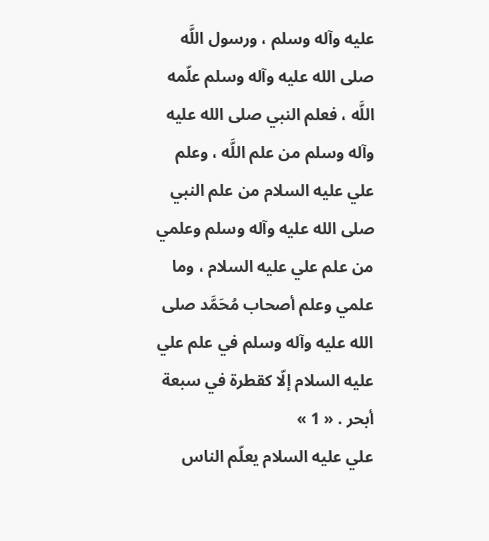عليه وآله وسلم ، ورسول اللَّه صلى الله عليه وآله وسلم علّمه اللَّه ، فعلم النبي صلى الله عليه وآله وسلم من علم اللَّه ، وعلم علي عليه السلام من علم النبي صلى الله عليه وآله وسلم وعلمي من علم علي عليه السلام ، وما علمي وعلم أصحاب مُحَمَّد صلى الله عليه وآله وسلم في علم علي عليه السلام إلّا كقطرة في سبعة أبحر . « 1 »
علي عليه السلام يعلّم الناس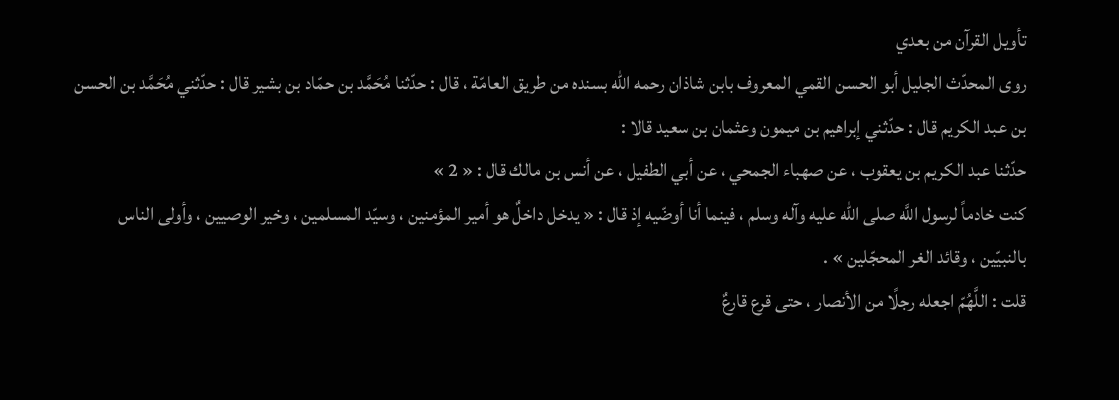تأويل القرآن من بعدي
روى المحدّث الجليل أبو الحسن القمي المعروف بابن شاذان رحمه الله بسنده من طريق العامّة ، قال : حدّثنا مُحَمَّد بن حمّاد بن بشير قال : حدّثني مُحَمَّد بن الحسن بن عبد الكريم قال : حدّثني إبراهيم بن ميمون وعثمان بن سعيد قالا :
حدّثنا عبد الكريم بن يعقوب ، عن صهباء الجمحي ، عن أبي الطفيل ، عن أنس بن مالك قال : « 2 »
كنت خادماً لرسول اللَّه صلى الله عليه وآله وسلم ، فينما أنا أوضّيه إذ قال : « يدخل داخلٌ هو أمير المؤمنين ، وسيّد المسلمين ، وخير الوصيين ، وأولى الناس بالنبيّين ، وقائد الغر المحجّلين » .
قلت : اللَّهُمّ اجعله رجلًا من الأنصار ، حتى قرع قارعٌ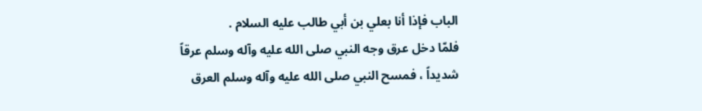الباب فإذا أنا بعلي بن أبي طالب عليه السلام .
فلمّا دخل عرق وجه النبي صلى الله عليه وآله وسلم عرقاً شديداً ، فمسح النبي صلى الله عليه وآله وسلم العرق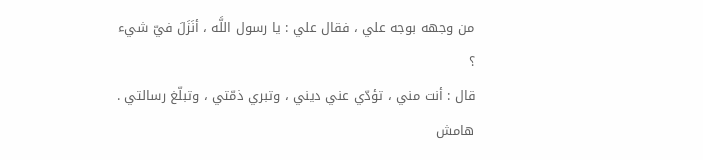من وجهه بوجه علي ، فقال علي : يا رسول اللَّه ، أنَزَلَ فيّ شيء ؟
قال : أنت مني ، تؤدّي عني ديني ، وتبري ذمّتي ، وتبلّغ رسالتي .
هامش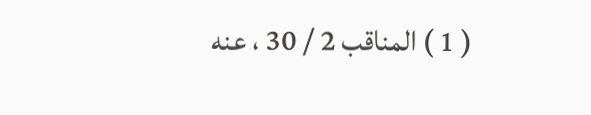( 1 ) المناقب 2 / 30 ، عنه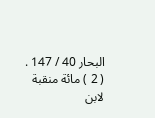البحار 40 / 147 .
( 2 ) مائة منقبة لابن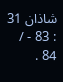شاذان 31 : 83 - / 84 .